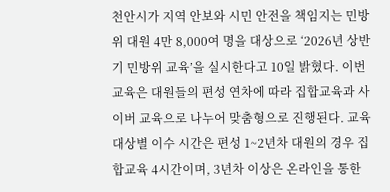천안시가 지역 안보와 시민 안전을 책임지는 민방위 대원 4만 8,000여 명을 대상으로 ‘2026년 상반기 민방위 교육’을 실시한다고 10일 밝혔다. 이번 교육은 대원들의 편성 연차에 따라 집합교육과 사이버 교육으로 나누어 맞춤형으로 진행된다. 교육 대상별 이수 시간은 편성 1~2년차 대원의 경우 집합교육 4시간이며, 3년차 이상은 온라인을 통한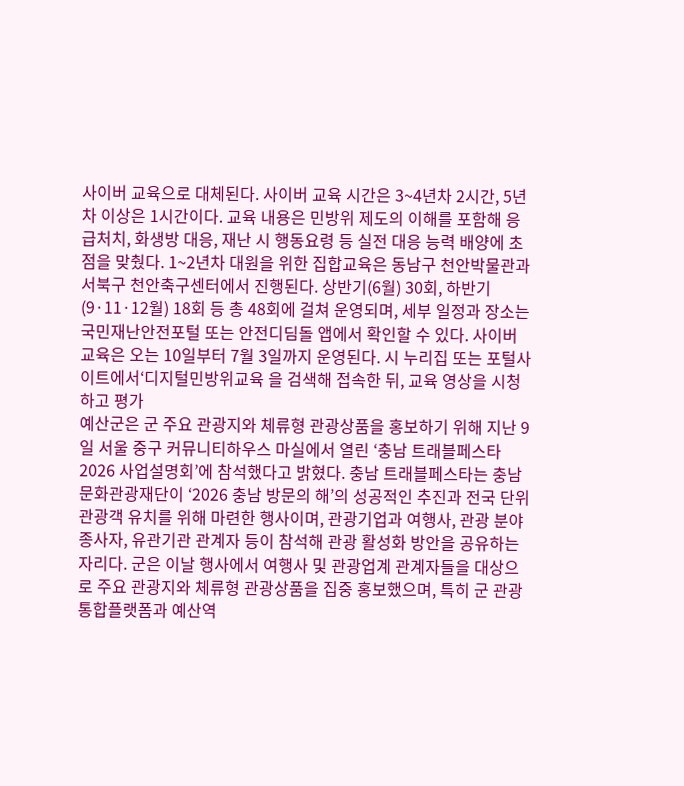사이버 교육으로 대체된다. 사이버 교육 시간은 3~4년차 2시간, 5년차 이상은 1시간이다. 교육 내용은 민방위 제도의 이해를 포함해 응급처치, 화생방 대응, 재난 시 행동요령 등 실전 대응 능력 배양에 초점을 맞췄다. 1~2년차 대원을 위한 집합교육은 동남구 천안박물관과 서북구 천안축구센터에서 진행된다. 상반기(6월) 30회, 하반기(9·11·12월) 18회 등 총 48회에 걸쳐 운영되며, 세부 일정과 장소는 국민재난안전포털 또는 안전디딤돌 앱에서 확인할 수 있다. 사이버 교육은 오는 10일부터 7월 3일까지 운영된다. 시 누리집 또는 포털사이트에서‘디지털민방위교육 을 검색해 접속한 뒤, 교육 영상을 시청하고 평가
예산군은 군 주요 관광지와 체류형 관광상품을 홍보하기 위해 지난 9일 서울 중구 커뮤니티하우스 마실에서 열린 ‘충남 트래블페스타 2026 사업설명회’에 참석했다고 밝혔다. 충남 트래블페스타는 충남문화관광재단이 ‘2026 충남 방문의 해’의 성공적인 추진과 전국 단위 관광객 유치를 위해 마련한 행사이며, 관광기업과 여행사, 관광 분야 종사자, 유관기관 관계자 등이 참석해 관광 활성화 방안을 공유하는 자리다. 군은 이날 행사에서 여행사 및 관광업계 관계자들을 대상으로 주요 관광지와 체류형 관광상품을 집중 홍보했으며, 특히 군 관광통합플랫폼과 예산역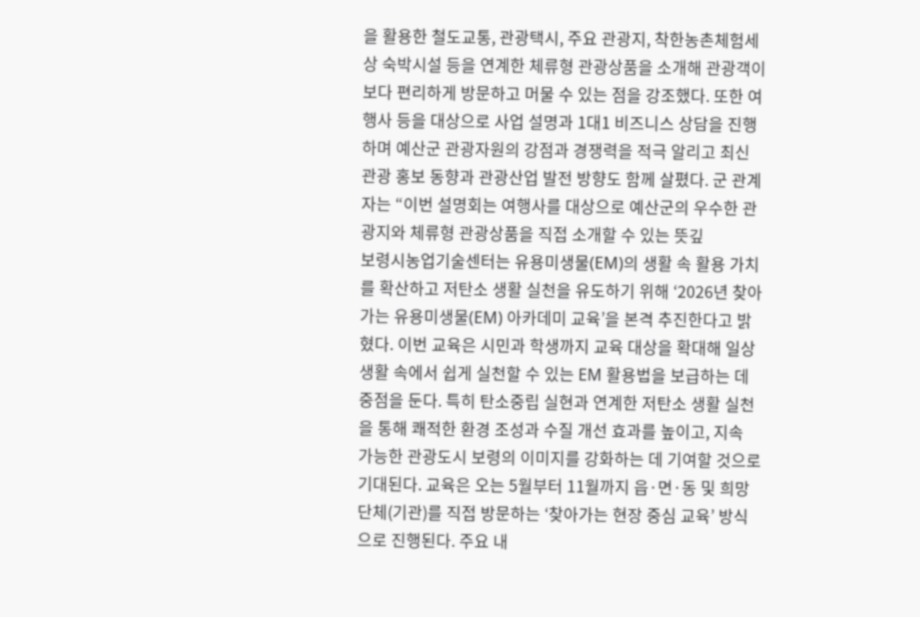을 활용한 철도교통, 관광택시, 주요 관광지, 착한농촌체험세상 숙박시설 등을 연계한 체류형 관광상품을 소개해 관광객이 보다 편리하게 방문하고 머물 수 있는 점을 강조했다. 또한 여행사 등을 대상으로 사업 설명과 1대1 비즈니스 상담을 진행하며 예산군 관광자원의 강점과 경쟁력을 적극 알리고 최신 관광 홍보 동향과 관광산업 발전 방향도 함께 살폈다. 군 관계자는 “이번 설명회는 여행사를 대상으로 예산군의 우수한 관광지와 체류형 관광상품을 직접 소개할 수 있는 뜻깊
보령시농업기술센터는 유용미생물(EM)의 생활 속 활용 가치를 확산하고 저탄소 생활 실천을 유도하기 위해 ‘2026년 찾아가는 유용미생물(EM) 아카데미 교육’을 본격 추진한다고 밝혔다. 이번 교육은 시민과 학생까지 교육 대상을 확대해 일상생활 속에서 쉽게 실천할 수 있는 EM 활용법을 보급하는 데 중점을 둔다. 특히 탄소중립 실현과 연계한 저탄소 생활 실천을 통해 쾌적한 환경 조성과 수질 개선 효과를 높이고, 지속 가능한 관광도시 보령의 이미지를 강화하는 데 기여할 것으로 기대된다. 교육은 오는 5월부터 11월까지 읍·면·동 및 희망 단체(기관)를 직접 방문하는 ‘찾아가는 현장 중심 교육’ 방식으로 진행된다. 주요 내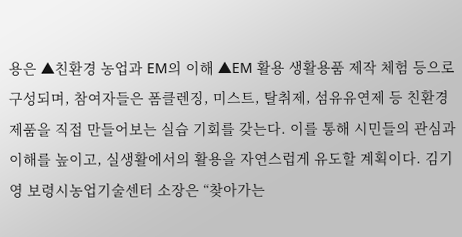용은 ▲친환경 농업과 EM의 이해 ▲EM 활용 생활용품 제작 체험 등으로 구성되며, 참여자들은 폼클렌징, 미스트, 탈취제, 섬유유연제 등 친환경 제품을 직접 만들어보는 실습 기회를 갖는다. 이를 통해 시민들의 관심과 이해를 높이고, 실생활에서의 활용을 자연스럽게 유도할 계획이다. 김기영 보령시농업기술센터 소장은 “찾아가는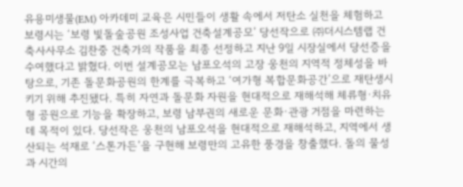유용미생물(EM) 아카데미 교육은 시민들이 생활 속에서 저탄소 실천을 체험하고
보령시는 ‘보령 빛돌숲공원 조성사업 건축설계공모’ 당선작으로 ㈜더시스템랩 건축사사무소 김찬중 건축가의 작품을 최종 선정하고 지난 9일 시장실에서 당선증을 수여했다고 밝혔다. 이번 설계공모는 남포오석의 고장 웅천의 지역적 정체성을 바탕으로, 기존 돌문화공원의 한계를 극복하고 ‘여가형 복합문화공간’으로 재탄생시키기 위해 추진됐다. 특히 자연과 돌문화 자원을 현대적으로 재해석해 체류형·치유형 공원으로 기능을 확장하고, 보령 남부권의 새로운 문화·관광 거점을 마련하는 데 목적이 있다. 당선작은 웅천의 남포오석을 현대적으로 재해석하고, 지역에서 생산되는 석재로 ‘스톤가든’을 구현해 보령만의 고유한 풍경을 창출했다. 돌의 물성과 시간의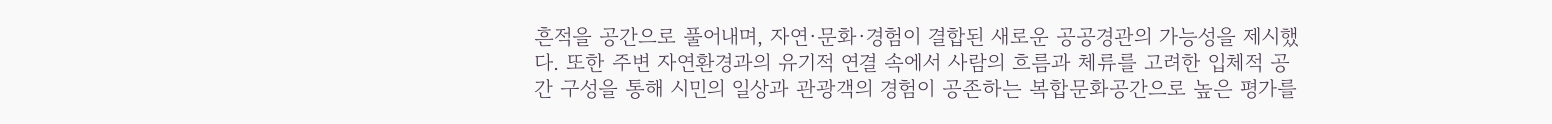흔적을 공간으로 풀어내며, 자연·문화·경험이 결합된 새로운 공공경관의 가능성을 제시했다. 또한 주변 자연환경과의 유기적 연결 속에서 사람의 흐름과 체류를 고려한 입체적 공간 구성을 통해 시민의 일상과 관광객의 경험이 공존하는 복합문화공간으로 높은 평가를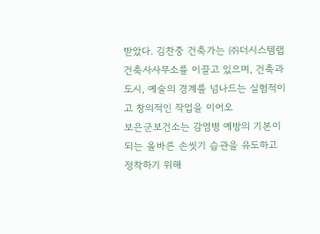받았다. 김찬중 건축가는 ㈜더시스템랩 건축사사무소를 이끌고 있으며, 건축과 도시, 예술의 경계를 넘나드는 실험적이고 창의적인 작업을 이어오
보은군보건소는 감염병 예방의 기본이 되는 올바른 손씻기 습관을 유도하고 정착하기 위해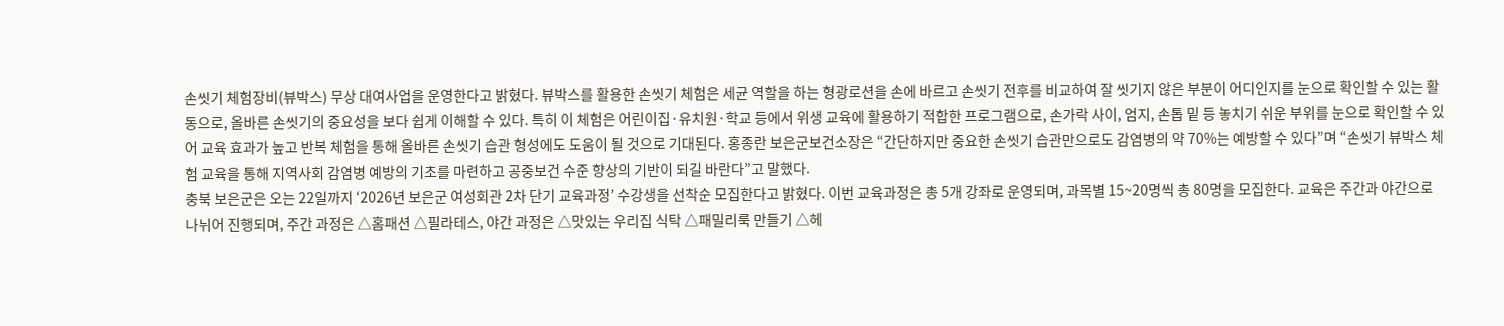손씻기 체험장비(뷰박스) 무상 대여사업을 운영한다고 밝혔다. 뷰박스를 활용한 손씻기 체험은 세균 역할을 하는 형광로션을 손에 바르고 손씻기 전후를 비교하여 잘 씻기지 않은 부분이 어디인지를 눈으로 확인할 수 있는 활동으로, 올바른 손씻기의 중요성을 보다 쉽게 이해할 수 있다. 특히 이 체험은 어린이집·유치원·학교 등에서 위생 교육에 활용하기 적합한 프로그램으로, 손가락 사이, 엄지, 손톱 밑 등 놓치기 쉬운 부위를 눈으로 확인할 수 있어 교육 효과가 높고 반복 체험을 통해 올바른 손씻기 습관 형성에도 도움이 될 것으로 기대된다. 홍종란 보은군보건소장은 “간단하지만 중요한 손씻기 습관만으로도 감염병의 약 70%는 예방할 수 있다”며 “손씻기 뷰박스 체험 교육을 통해 지역사회 감염병 예방의 기초를 마련하고 공중보건 수준 향상의 기반이 되길 바란다”고 말했다.
충북 보은군은 오는 22일까지 ‘2026년 보은군 여성회관 2차 단기 교육과정’ 수강생을 선착순 모집한다고 밝혔다. 이번 교육과정은 총 5개 강좌로 운영되며, 과목별 15~20명씩 총 80명을 모집한다. 교육은 주간과 야간으로 나뉘어 진행되며, 주간 과정은 △홈패션 △필라테스, 야간 과정은 △맛있는 우리집 식탁 △패밀리룩 만들기 △헤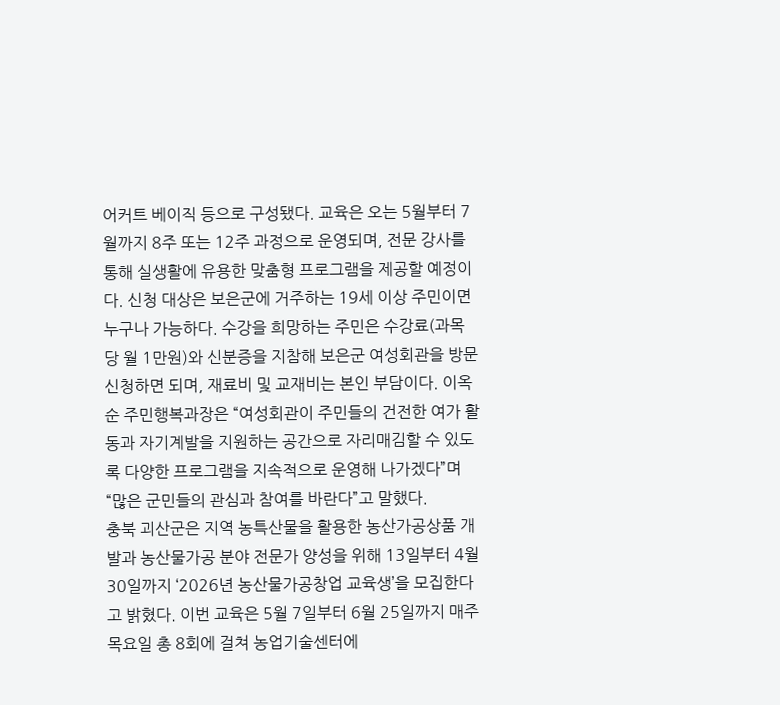어커트 베이직 등으로 구성됐다. 교육은 오는 5월부터 7월까지 8주 또는 12주 과정으로 운영되며, 전문 강사를 통해 실생활에 유용한 맞춤형 프로그램을 제공할 예정이다. 신청 대상은 보은군에 거주하는 19세 이상 주민이면 누구나 가능하다. 수강을 희망하는 주민은 수강료(과목당 월 1만원)와 신분증을 지참해 보은군 여성회관을 방문 신청하면 되며, 재료비 및 교재비는 본인 부담이다. 이옥순 주민행복과장은 “여성회관이 주민들의 건전한 여가 활동과 자기계발을 지원하는 공간으로 자리매김할 수 있도록 다양한 프로그램을 지속적으로 운영해 나가겠다”며 “많은 군민들의 관심과 참여를 바란다”고 말했다.
충북 괴산군은 지역 농특산물을 활용한 농산가공상품 개발과 농산물가공 분야 전문가 양성을 위해 13일부터 4월 30일까지 ‘2026년 농산물가공창업 교육생’을 모집한다고 밝혔다. 이번 교육은 5월 7일부터 6월 25일까지 매주 목요일 총 8회에 걸쳐 농업기술센터에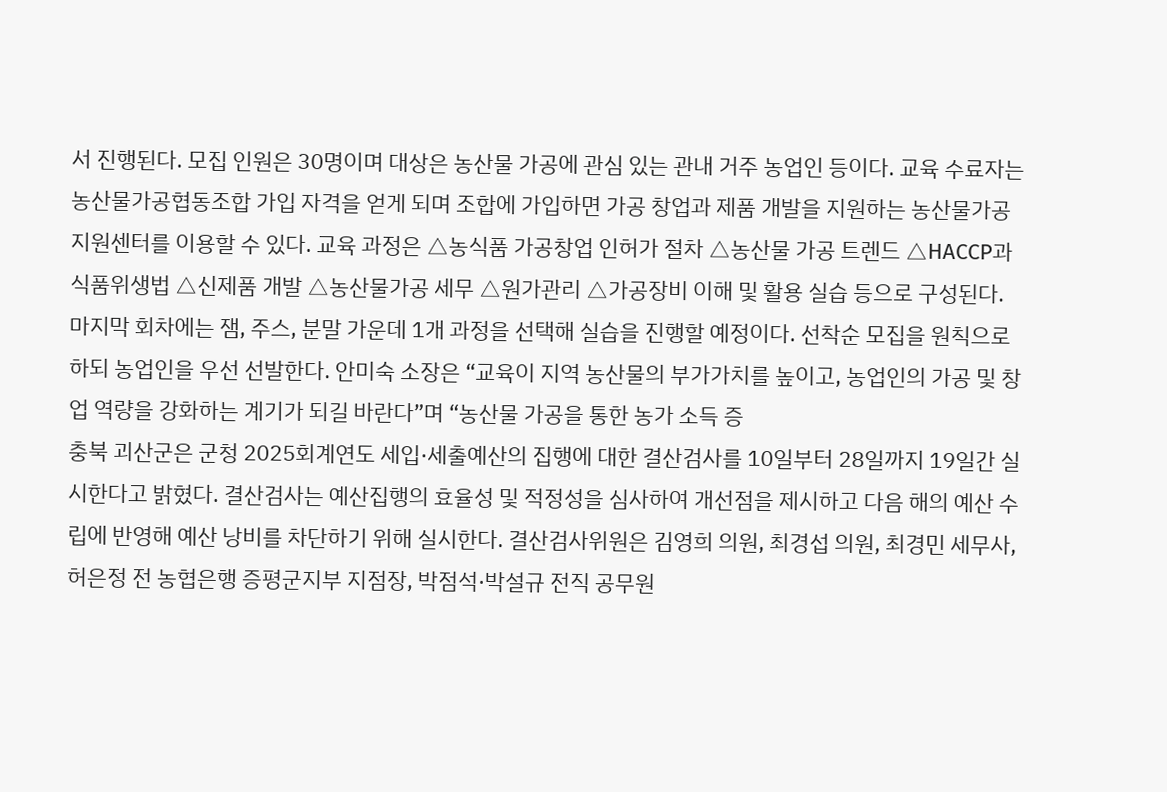서 진행된다. 모집 인원은 30명이며 대상은 농산물 가공에 관심 있는 관내 거주 농업인 등이다. 교육 수료자는 농산물가공협동조합 가입 자격을 얻게 되며 조합에 가입하면 가공 창업과 제품 개발을 지원하는 농산물가공지원센터를 이용할 수 있다. 교육 과정은 △농식품 가공창업 인허가 절차 △농산물 가공 트렌드 △HACCP과 식품위생법 △신제품 개발 △농산물가공 세무 △원가관리 △가공장비 이해 및 활용 실습 등으로 구성된다. 마지막 회차에는 잼, 주스, 분말 가운데 1개 과정을 선택해 실습을 진행할 예정이다. 선착순 모집을 원칙으로 하되 농업인을 우선 선발한다. 안미숙 소장은 “교육이 지역 농산물의 부가가치를 높이고, 농업인의 가공 및 창업 역량을 강화하는 계기가 되길 바란다”며 “농산물 가공을 통한 농가 소득 증
충북 괴산군은 군청 2025회계연도 세입·세출예산의 집행에 대한 결산검사를 10일부터 28일까지 19일간 실시한다고 밝혔다. 결산검사는 예산집행의 효율성 및 적정성을 심사하여 개선점을 제시하고 다음 해의 예산 수립에 반영해 예산 낭비를 차단하기 위해 실시한다. 결산검사위원은 김영희 의원, 최경섭 의원, 최경민 세무사, 허은정 전 농협은행 증평군지부 지점장, 박점석·박설규 전직 공무원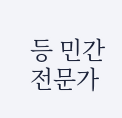등 민간 전문가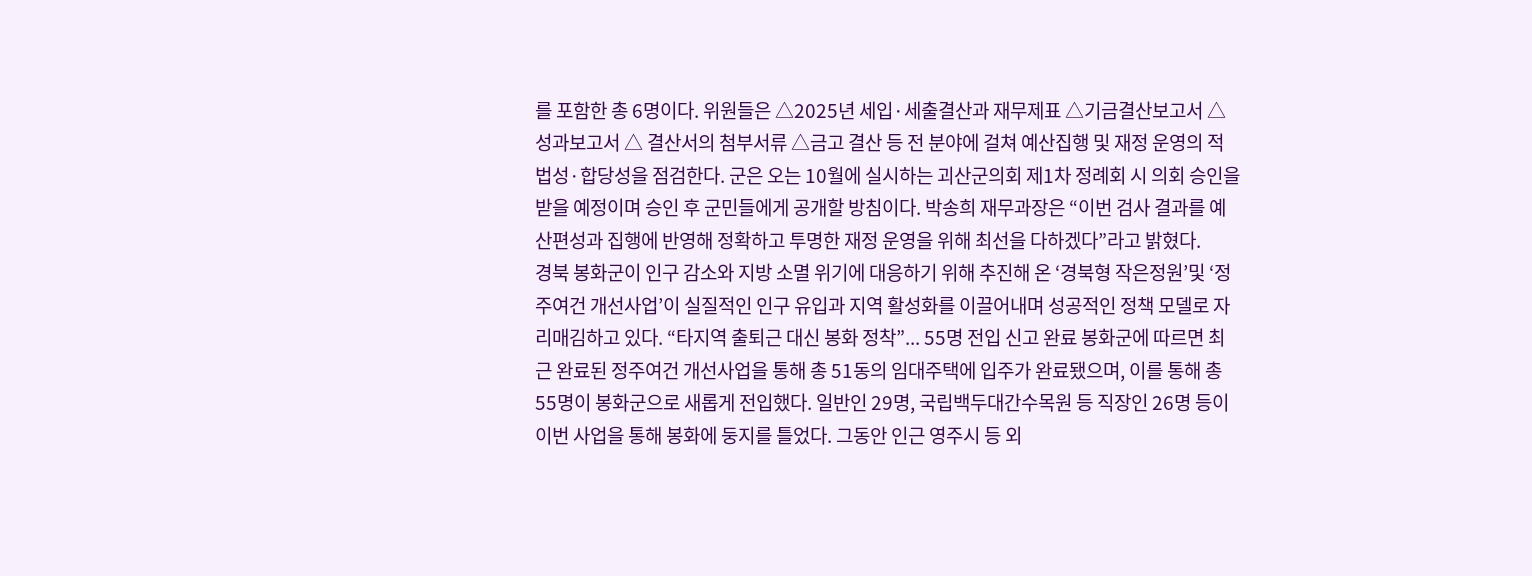를 포함한 총 6명이다. 위원들은 △2025년 세입·세출결산과 재무제표 △기금결산보고서 △성과보고서 △ 결산서의 첨부서류 △금고 결산 등 전 분야에 걸쳐 예산집행 및 재정 운영의 적법성·합당성을 점검한다. 군은 오는 10월에 실시하는 괴산군의회 제1차 정례회 시 의회 승인을 받을 예정이며 승인 후 군민들에게 공개할 방침이다. 박송희 재무과장은 “이번 검사 결과를 예산편성과 집행에 반영해 정확하고 투명한 재정 운영을 위해 최선을 다하겠다”라고 밝혔다.
경북 봉화군이 인구 감소와 지방 소멸 위기에 대응하기 위해 추진해 온 ‘경북형 작은정원’및 ‘정주여건 개선사업’이 실질적인 인구 유입과 지역 활성화를 이끌어내며 성공적인 정책 모델로 자리매김하고 있다. “타지역 출퇴근 대신 봉화 정착”... 55명 전입 신고 완료 봉화군에 따르면 최근 완료된 정주여건 개선사업을 통해 총 51동의 임대주택에 입주가 완료됐으며, 이를 통해 총 55명이 봉화군으로 새롭게 전입했다. 일반인 29명, 국립백두대간수목원 등 직장인 26명 등이 이번 사업을 통해 봉화에 둥지를 틀었다. 그동안 인근 영주시 등 외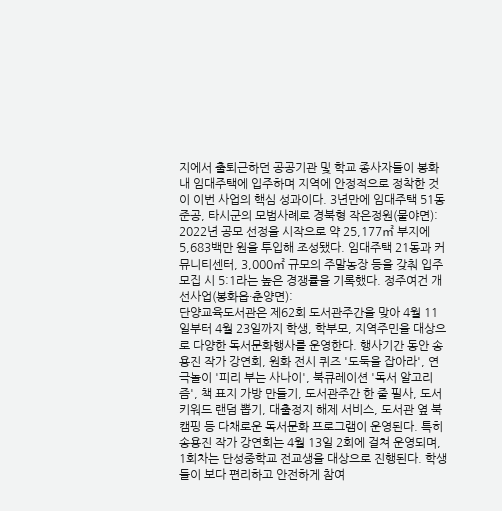지에서 출퇴근하던 공공기관 및 학교 종사자들이 봉화 내 임대주택에 입주하며 지역에 안정적으로 정착한 것이 이번 사업의 핵심 성과이다. 3년만에 임대주택 51동 준공, 타시군의 모범사례로 경북형 작은정원(물야면): 2022년 공모 선정을 시작으로 약 25,177㎡ 부지에 5,683백만 원을 투입해 조성됐다. 임대주택 21동과 커뮤니티센터, 3,000㎡ 규모의 주말농장 등을 갖춰 입주 모집 시 5:1라는 높은 경쟁률을 기록했다. 정주여건 개선사업(봉화읍·춘양면):
단양교육도서관은 제62회 도서관주간을 맞아 4월 11일부터 4월 23일까지 학생, 학부모, 지역주민을 대상으로 다양한 독서문화행사를 운영한다. 행사기간 동안 송용진 작가 강연회, 원화 전시 퀴즈 '도둑을 잡아라', 연극놀이 '피리 부는 사나이', 북큐레이션 '독서 알고리즘', 책 표지 가방 만들기, 도서관주간 한 줄 필사, 도서 키워드 랜덤 뽑기, 대출정지 해제 서비스, 도서관 옆 북캠핑 등 다채로운 독서문화 프로그램이 운영된다. 특히 송용진 작가 강연회는 4월 13일 2회에 걸쳐 운영되며, 1회차는 단성중학교 전교생을 대상으로 진행된다. 학생들이 보다 편리하고 안전하게 참여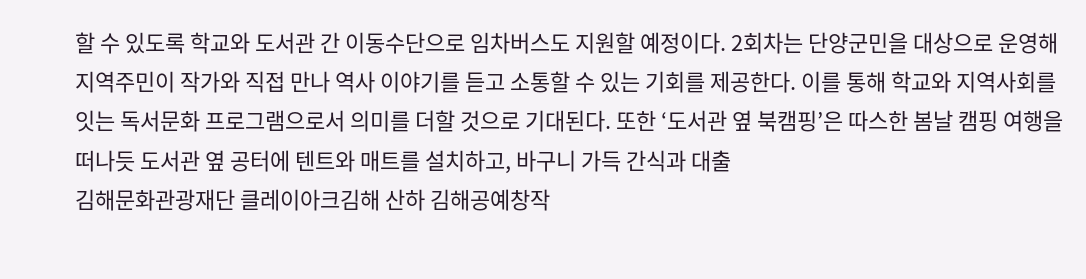할 수 있도록 학교와 도서관 간 이동수단으로 임차버스도 지원할 예정이다. 2회차는 단양군민을 대상으로 운영해 지역주민이 작가와 직접 만나 역사 이야기를 듣고 소통할 수 있는 기회를 제공한다. 이를 통해 학교와 지역사회를 잇는 독서문화 프로그램으로서 의미를 더할 것으로 기대된다. 또한 ‘도서관 옆 북캠핑’은 따스한 봄날 캠핑 여행을 떠나듯 도서관 옆 공터에 텐트와 매트를 설치하고, 바구니 가득 간식과 대출
김해문화관광재단 클레이아크김해 산하 김해공예창작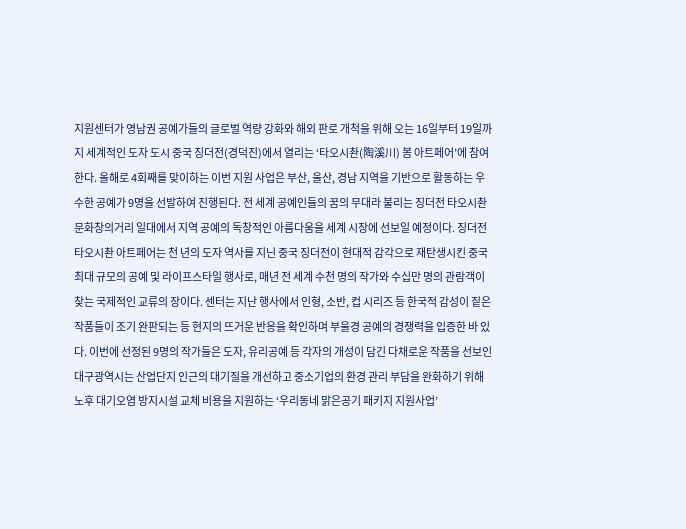지원센터가 영남권 공예가들의 글로벌 역량 강화와 해외 판로 개척을 위해 오는 16일부터 19일까지 세계적인 도자 도시 중국 징더전(경덕진)에서 열리는 ‘타오시촨(陶溪川) 봄 아트페어’에 참여한다. 올해로 4회째를 맞이하는 이번 지원 사업은 부산, 울산, 경남 지역을 기반으로 활동하는 우수한 공예가 9명을 선발하여 진행된다. 전 세계 공예인들의 꿈의 무대라 불리는 징더전 타오시촨 문화창의거리 일대에서 지역 공예의 독창적인 아름다움을 세계 시장에 선보일 예정이다. 징더전 타오시촨 아트페어는 천 년의 도자 역사를 지닌 중국 징더전이 현대적 감각으로 재탄생시킨 중국 최대 규모의 공예 및 라이프스타일 행사로, 매년 전 세계 수천 명의 작가와 수십만 명의 관람객이 찾는 국제적인 교류의 장이다. 센터는 지난 행사에서 인형, 소반, 컵 시리즈 등 한국적 감성이 짙은 작품들이 조기 완판되는 등 현지의 뜨거운 반응을 확인하며 부울경 공예의 경쟁력을 입증한 바 있다. 이번에 선정된 9명의 작가들은 도자, 유리공예 등 각자의 개성이 담긴 다채로운 작품을 선보인
대구광역시는 산업단지 인근의 대기질을 개선하고 중소기업의 환경 관리 부담을 완화하기 위해 노후 대기오염 방지시설 교체 비용을 지원하는 ‘우리동네 맑은공기 패키지 지원사업’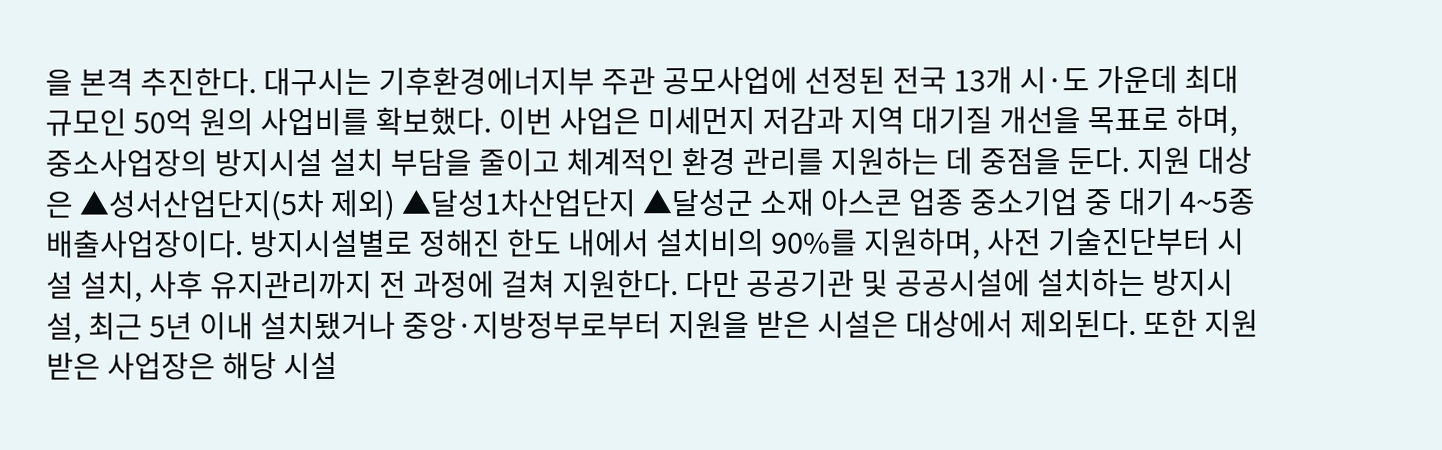을 본격 추진한다. 대구시는 기후환경에너지부 주관 공모사업에 선정된 전국 13개 시·도 가운데 최대 규모인 50억 원의 사업비를 확보했다. 이번 사업은 미세먼지 저감과 지역 대기질 개선을 목표로 하며, 중소사업장의 방지시설 설치 부담을 줄이고 체계적인 환경 관리를 지원하는 데 중점을 둔다. 지원 대상은 ▲성서산업단지(5차 제외) ▲달성1차산업단지 ▲달성군 소재 아스콘 업종 중소기업 중 대기 4~5종 배출사업장이다. 방지시설별로 정해진 한도 내에서 설치비의 90%를 지원하며, 사전 기술진단부터 시설 설치, 사후 유지관리까지 전 과정에 걸쳐 지원한다. 다만 공공기관 및 공공시설에 설치하는 방지시설, 최근 5년 이내 설치됐거나 중앙·지방정부로부터 지원을 받은 시설은 대상에서 제외된다. 또한 지원받은 사업장은 해당 시설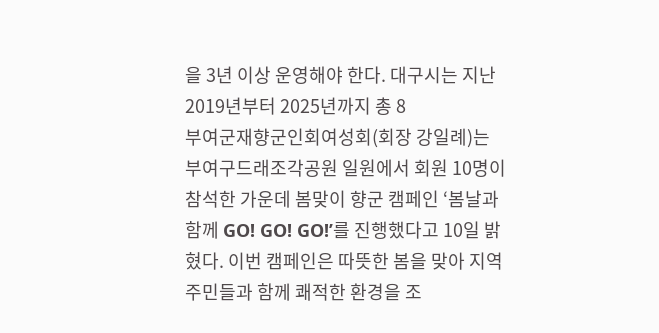을 3년 이상 운영해야 한다. 대구시는 지난 2019년부터 2025년까지 총 8
부여군재향군인회여성회(회장 강일례)는 부여구드래조각공원 일원에서 회원 10명이 참석한 가운데 봄맞이 향군 캠페인 ‘봄날과 함께 GO! GO! GO!’를 진행했다고 10일 밝혔다. 이번 캠페인은 따뜻한 봄을 맞아 지역 주민들과 함께 쾌적한 환경을 조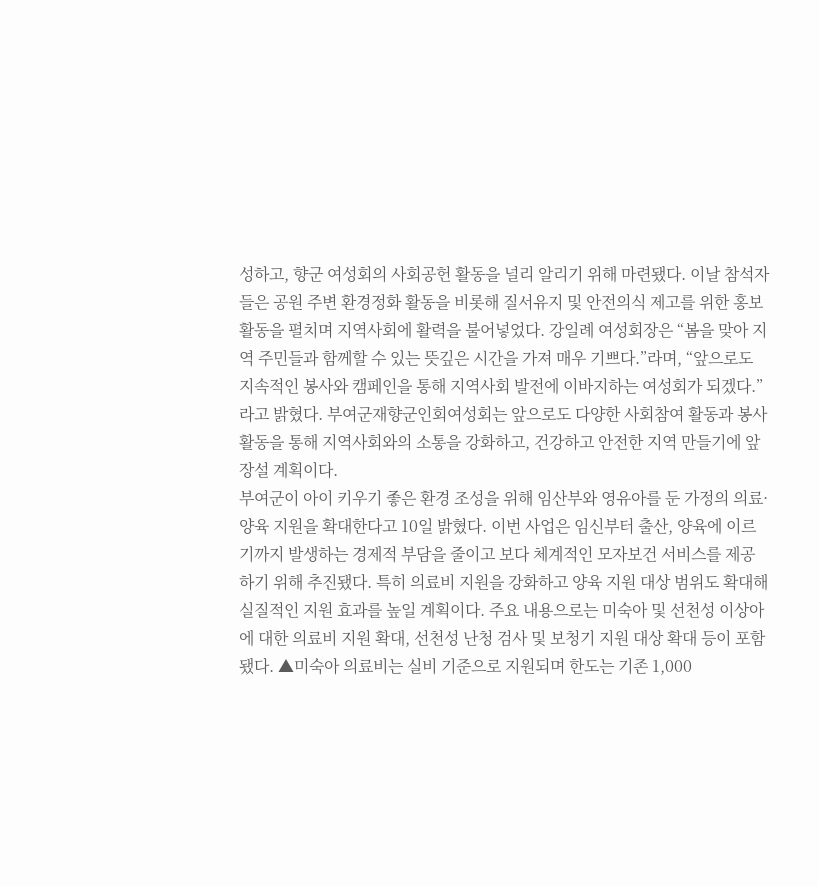성하고, 향군 여성회의 사회공헌 활동을 널리 알리기 위해 마련됐다. 이날 참석자들은 공원 주변 환경정화 활동을 비롯해 질서유지 및 안전의식 제고를 위한 홍보 활동을 펼치며 지역사회에 활력을 불어넣었다. 강일례 여성회장은 “봄을 맞아 지역 주민들과 함께할 수 있는 뜻깊은 시간을 가져 매우 기쁘다.”라며, “앞으로도 지속적인 봉사와 캠페인을 통해 지역사회 발전에 이바지하는 여성회가 되겠다.”라고 밝혔다. 부여군재향군인회여성회는 앞으로도 다양한 사회참여 활동과 봉사활동을 통해 지역사회와의 소통을 강화하고, 건강하고 안전한 지역 만들기에 앞장설 계획이다.
부여군이 아이 키우기 좋은 환경 조성을 위해 임산부와 영유아를 둔 가정의 의료·양육 지원을 확대한다고 10일 밝혔다. 이번 사업은 임신부터 출산, 양육에 이르기까지 발생하는 경제적 부담을 줄이고 보다 체계적인 모자보건 서비스를 제공하기 위해 추진됐다. 특히 의료비 지원을 강화하고 양육 지원 대상 범위도 확대해 실질적인 지원 효과를 높일 계획이다. 주요 내용으로는 미숙아 및 선천성 이상아에 대한 의료비 지원 확대, 선천성 난청 검사 및 보청기 지원 대상 확대 등이 포함됐다. ▲미숙아 의료비는 실비 기준으로 지원되며 한도는 기존 1,000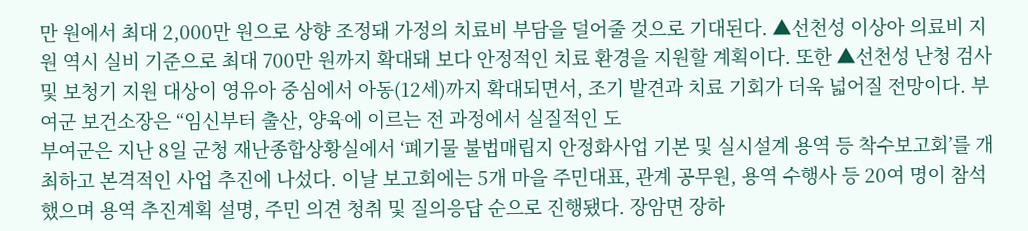만 원에서 최대 2,000만 원으로 상향 조정돼 가정의 치료비 부담을 덜어줄 것으로 기대된다. ▲선천성 이상아 의료비 지원 역시 실비 기준으로 최대 700만 원까지 확대돼 보다 안정적인 치료 환경을 지원할 계획이다. 또한 ▲선천성 난청 검사 및 보청기 지원 대상이 영유아 중심에서 아동(12세)까지 확대되면서, 조기 발견과 치료 기회가 더욱 넓어질 전망이다. 부여군 보건소장은 “임신부터 출산, 양육에 이르는 전 과정에서 실질적인 도
부여군은 지난 8일 군청 재난종합상황실에서 ‘폐기물 불법매립지 안정화사업 기본 및 실시설계 용역 등 착수보고회’를 개최하고 본격적인 사업 추진에 나섰다. 이날 보고회에는 5개 마을 주민대표, 관계 공무원, 용역 수행사 등 20여 명이 참석했으며 용역 추진계획 설명, 주민 의견 청취 및 질의응답 순으로 진행됐다. 장암면 장하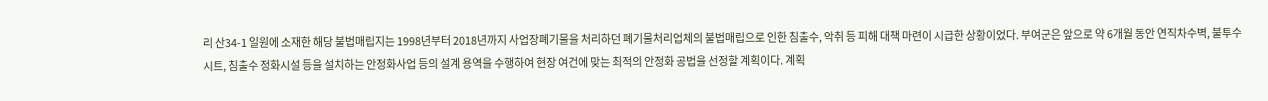리 산34-1 일원에 소재한 해당 불법매립지는 1998년부터 2018년까지 사업장폐기물을 처리하던 폐기물처리업체의 불법매립으로 인한 침출수, 악취 등 피해 대책 마련이 시급한 상황이었다. 부여군은 앞으로 약 6개월 동안 연직차수벽, 불투수시트, 침출수 정화시설 등을 설치하는 안정화사업 등의 설계 용역을 수행하여 현장 여건에 맞는 최적의 안정화 공법을 선정할 계획이다. 계획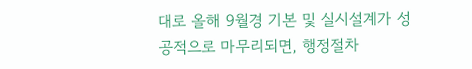대로 올해 9월경 기본 및 실시설계가 성공적으로 마무리되면, 행정절차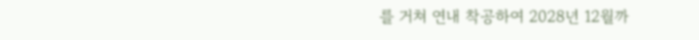를 거쳐 연내 착공하여 2028년 12월까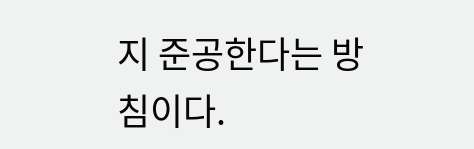지 준공한다는 방침이다.